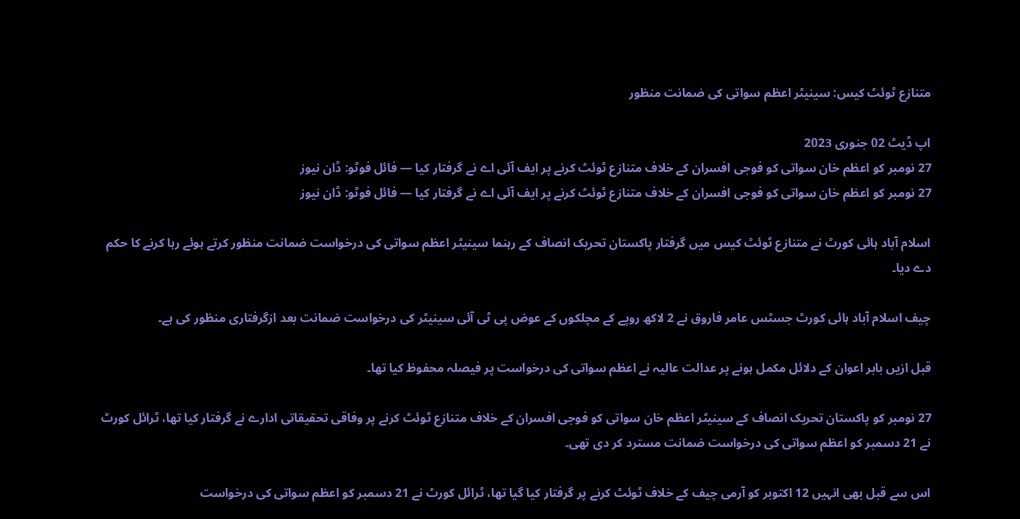متنازع ٹوئٹ کیس: سینیٹر اعظم سواتی کی ضمانت منظور

اپ ڈیٹ 02 جنوری 2023
27 نومبر کو اعظم خان سواتی کو فوجی افسران کے خلاف متنازع ٹوئٹ کرنے پر ایف آئی اے نے گرفتار کیا — فائل فوٹو: ڈان نیوز
27 نومبر کو اعظم خان سواتی کو فوجی افسران کے خلاف متنازع ٹوئٹ کرنے پر ایف آئی اے نے گرفتار کیا — فائل فوٹو: ڈان نیوز

اسلام آباد ہائی کورٹ نے متنازع ٹوئٹ کیس میں گرفتار پاکستان تحریک انصاف کے رہنما سینیٹر اعظم سواتی کی درخواست ضمانت منظور کرتے ہوئے رہا کرنے کا حکم دے دیا۔

چیف اسلام آباد ہائی کورٹ جسٹس عامر فاروق نے 2 لاکھ روپے کے مچلکوں کے عوض پی ٹی آئی سینیٹر کی درخواست ضمانت بعد ازگرفتاری منظور کی ہے۔

قبل ازیں بابر اعوان کے دلائل مکمل ہونے پر عدالت عالیہ نے اعظم سواتی کی درخواست پر فیصلہ محفوظ کیا تھا۔

27 نومبر کو پاکستان تحریک انصاف کے سینیٹر اعظم خان سواتی کو فوجی افسران کے خلاف متنازع ٹوئٹ کرنے پر وفاقی تحقیقاتی ادارے نے گرفتار کیا تھا، ٹرائل کورٹ نے 21 دسمبر کو اعظم سواتی کی درخواست ضمانت مسترد کر دی تھی۔

اس سے قبل بھی انہیں 12 اکتوبر کو آرمی چیف کے خلاف ٹوئٹ کرنے پر گرفتار کیا گیا تھا، ٹرائل کورٹ نے 21 دسمبر کو اعظم سواتی کی درخواست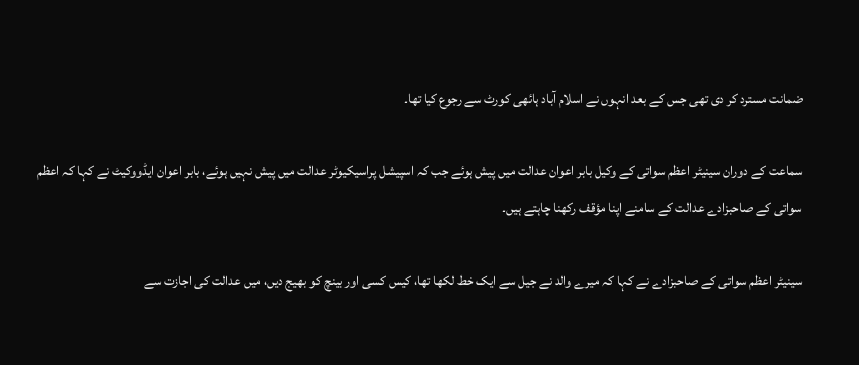ضمانت مسترد کر دی تھی جس کے بعد انہوں نے اسلام آباد ہائھی کورٹ سے رجوع کیا تھا۔

سماعت کے دوران سینیٹر اعظم سواتی کے وکیل بابر اعوان عدالت میں پیش ہوئے جب کہ اسپیشل پراسیکیوٹر عدالت میں پیش نہیں ہوئے، بابر اعوان ایڈووکیٹ نے کہا کہ اعظم سواتی کے صاحبزادے عدالت کے سامنے اپنا مؤقف رکھنا چاہتے ہیں۔

سینیٹر اعظم سواتی کے صاحبزادے نے کہا کہ میرے والد نے جیل سے ایک خط لکھا تھا، کیس کسی اور بینچ کو بھیج دیں، میں عدالت کی اجازت سے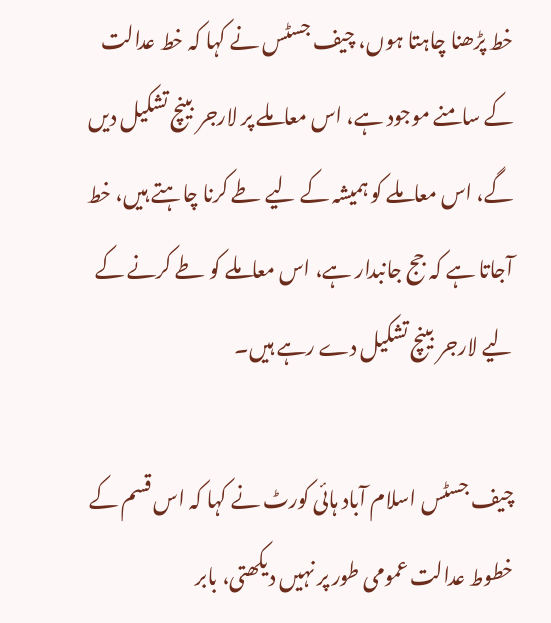خط پڑھنا چاہتا ہوں، چیف جسٹس نے کہا کہ خط عدالت کے سامنے موجود ہے، اس معاملے پر لارجر بینچ تشکیل دیں گے، اس معاملے کو ہمیشہ کے لیے طے کرنا چاہتے ہیں، خط آجاتا ہے کہ جج جانبدار ہے، اس معاملے کو طے کرنے کے لیے لارجر بینچ تشکیل دے رہے ہیں۔

چیف جسٹس اسلام آباد ہائی کورٹ نے کہا کہ اس قسم کے خطوط عدالت عمومی طور پر نہیں دیکھتی، بابر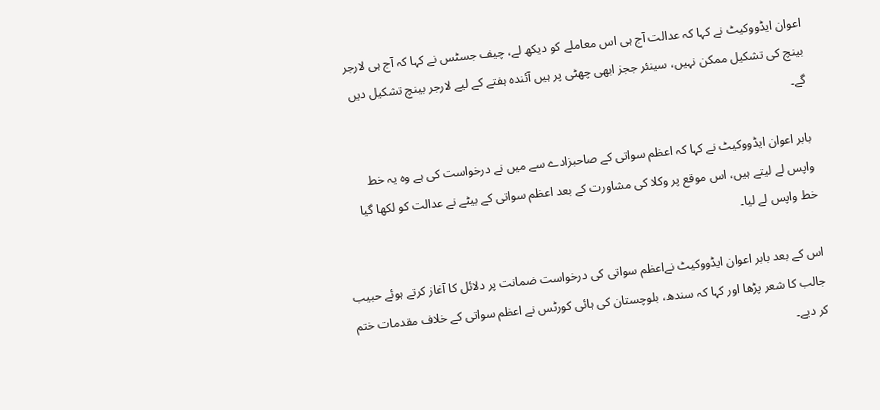اعوان ایڈووکیٹ نے کہا کہ عدالت آج ہی اس معاملے کو دیکھ لے، چیف جسٹس نے کہا کہ آج ہی لارجر بینچ کی تشکیل ممکن نہیں، سینئر ججز ابھی چھٹی پر ہیں آئندہ ہفتے کے لیے لارجر بینچ تشکیل دیں گے۔

بابر اعوان ایڈووکیٹ نے کہا کہ اعظم سواتی کے صاحبزادے سے میں نے درخواست کی ہے وہ یہ خط واپس لے لیتے ہیں، اس موقع پر وکلا کی مشاورت کے بعد اعظم سواتی کے بیٹے نے عدالت کو لکھا گیا خط واپس لے لیا۔

اس کے بعد بابر اعوان ایڈووکیٹ نےاعظم سواتی کی درخواست ضمانت پر دلائل کا آغاز کرتے ہوئے حبیب جالب کا شعر پڑھا اور کہا کہ سندھ، بلوچستان کی ہائی کورٹس نے اعظم سواتی کے خلاف مقدمات ختم کر دیے۔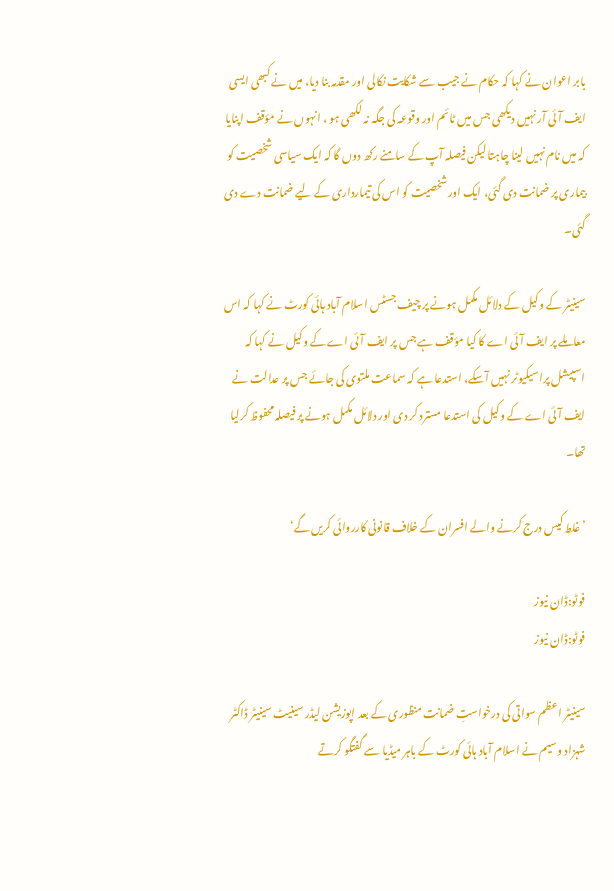بابر اعوان نے کہا کہ حکام نے جیب سے شکایت نکالی اور مقدمہ بنا دیا، میں نے کبھی ایسی ایف آئی آر نہیں دیکھی جس میں ٹائم اور وقوعہ کی جگہ نہ لکھی ہو ، انہوں نے مؤقف اپنایا کہ میں نام نہیں لینا چاہتا لیکن فیصلہ آپ کے سامنے رکھ دوں گا کہ ایک سیاسی شخصیت کو بیماری پر ضمانت دی گئی، ایک اور شخصیت کو اس کی تیمارداری کے لیے ضمانت دے دی گئی۔

سینیٹر کے وکیل کے دلائل مکمل ہونے پر چیف جسٹس اسلام آباد ہائی کورٹ نے کہا کہ اس معاملے پر ایف آئی اے کا کیا مؤقف ہے جس پر ایف آئی اے کے وکیل نے کہا کہ اسپیشل پراسیکیوٹر نہیں آسکے، استدعا ہے کہ سماعت ملتوی کی جائے جس پر عدالت نے ایف آئی اے کے وکیل کی استدعا مسترد کر دی اور دلائل مکمل ہونے پر فیصلہ محفوظ کرلیا تھا۔

’غلط کیس درج کرنے والے افسران کے خلاف قانونی کارروائی کریں گے‘

فوٹو:ڈان نیوز
فوٹو:ڈان نیوز

سینیٹر اعظم سواتی کی درخواستِ ضمانت منظوری کے بعد اپوزیشن لیڈر سینیٹ سینیٹر ڈاکٹر شہزاد وسیم نے اسلام آباد ہائی کورٹ کے باہر میڈیا سے گفتگو کرتے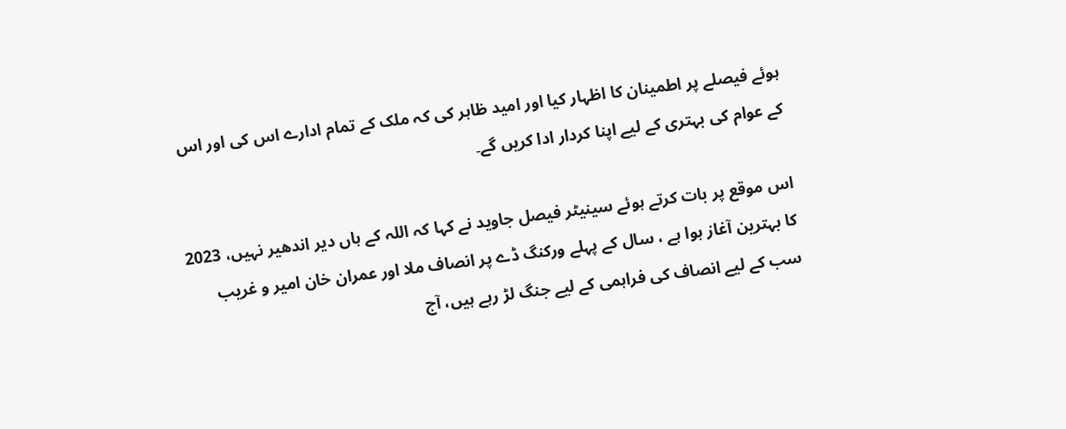ہوئے فیصلے پر اطمینان کا اظہار کیا اور امید ظاہر کی کہ ملک کے تمام ادارے اس کی اور اس کے عوام کی بہتری کے لیے اپنا کردار ادا کریں گے۔

اس موقع پر بات کرتے ہوئے سینیٹر فیصل جاوید نے کہا کہ اللہ کے ہاں دیر اندھیر نہیں، 2023 کا بہترین آغاز ہوا ہے ، سال کے پہلے ورکنگ ڈے پر انصاف ملا اور عمران خان امیر و غریب سب کے لیے انصاف کی فراہمی کے لیے جنگ لڑ رہے ہیں، آج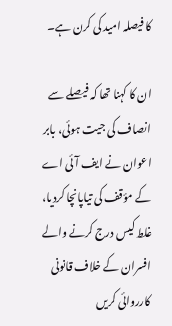کا فیصلہ امید کی کرن ہے۔

ان کا کہنا تھا کہ فیصلے سے انصاف کی جیت ہوئی، بابر اعوان نے ایف آئی اے کے مؤقف کی تیاپانچا کردیا، غلط کیس درج کرنے والے افسران کے خلاف قانونی کارروائی کریں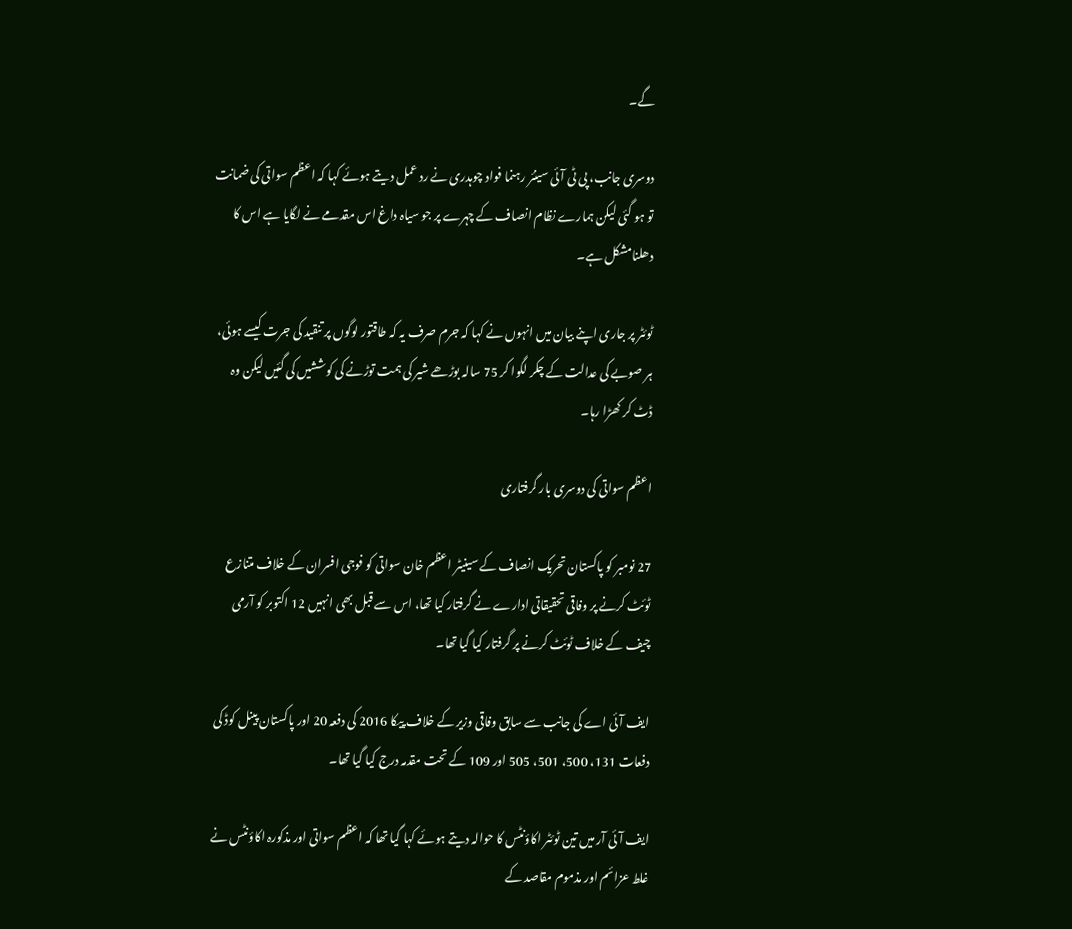گے۔

دوسری جانب، پی ٹی آئی سینئر رہنما فواد چوہدری نے رد عمل دیتے ہوئے کہا کہ اعظم سواتی کی ضمانت تو ہو گئی لیکن ہمارے نظام انصاف کے چہرے پر جو سیاہ داغ اس مقدمے نے لگایا ہے اس کا دھلنامشکل ہے۔

ٹوئٹر پر جاری اپنے بیان میں انہوں نے کہا کہ جرم صرف یہ کہ طاقتور لوگوں پر تنقید کی جرت کیسے ہوئی، ہر صوبے کی عدالت کے چکر لگوا کر 75 سالہ بوڑھے شیر کی ہمت توڑنے کی کوششیں کی گئیں لیکن وہ ڈٹ کر کھڑا رہا۔

اعظم سواتی کی دوسری بار گرفتاری

27 نومبر کو پاکستان تحریک انصاف کے سینیٹر اعظم خان سواتی کو فوجی افسران کے خلاف متنازع ٹوئٹ کرنے پر وفاقی تحقیقاتی ادارے نے گرفتار کیا تھا، اس سے قبل بھی انہیں 12 اکتوبر کو آرمی چیف کے خلاف ٹوئٹ کرنے پر گرفتار کیا گیا تھا۔

ایف آئی اے کی جانب سے سابق وفاقی وزیر کے خلاف پیکا 2016 کی دفعہ 20 اور پاکستان پینل کوڈ کی دفعات 131، 500، 501، 505 اور 109 کے تحت مقدمہ درج کیا گیا تھا۔

ایف آئی آر میں تین ٹوئٹر اکاؤنٹس کا حوالہ دیتے ہوئے کہا گیا تھا کہ اعظم سواتی اور مذکورہ اکاؤنٹس نے غلط عزائم اور مذموم مقاصد کے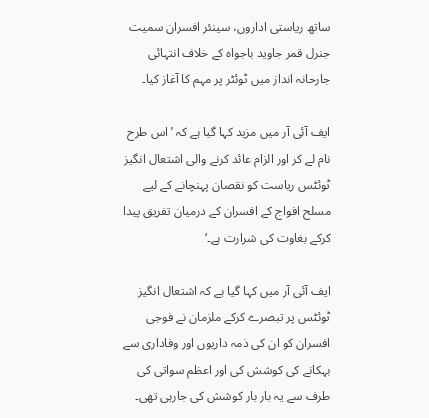ساتھ ریاستی اداروں، سینئر افسران سمیت جنرل قمر جاوید باجواہ کے خلاف انتہائی جارحانہ انداز میں ٹوئٹر پر مہم کا آغاز کیا۔

ایف آئی آر میں مزید کہا گیا ہے کہ ’اس طرح نام لے کر اور الزام عائد کرنے والی اشتعال انگیز ٹوئٹس ریاست کو نقصان پہنچانے کے لیے مسلح افواج کے افسران کے درمیان تفریق پیدا کرکے بغاوت کی شرارت ہے۔‘

ایف آئی آر میں کہا گیا ہے کہ اشتعال انگیز ٹوئٹس پر تبصرے کرکے ملزمان نے فوجی افسران کو ان کی ذمہ داریوں اور وفاداری سے بہکانے کی کوشش کی اور اعظم سواتی کی طرف سے یہ بار بار کوشش کی جارہی تھی۔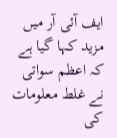ایف آئی آر میں مزید کہا گیا ہے کہ اعظم سواتی نے غلط معلومات کی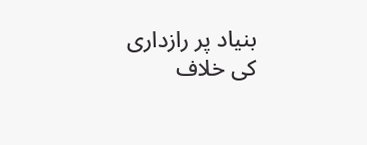بنیاد پر رازداری کی خلاف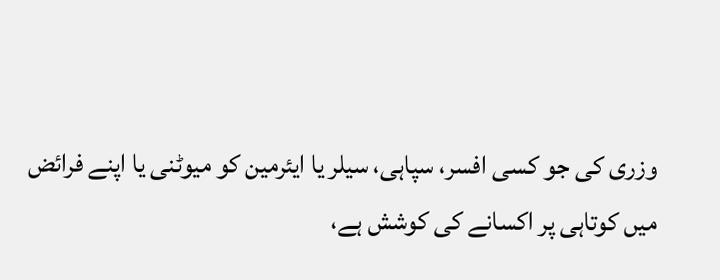وزری کی جو کسی افسر، سپاہی، سیلر یا ایئرمین کو میوٹنی یا اپنے فرائض میں کوتاہی پر اکسانے کی کوشش ہے،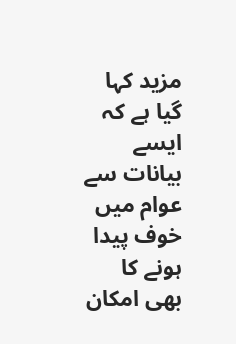مزید کہا گیا ہے کہ ایسے بیانات سے عوام میں خوف پیدا ہونے کا بھی امکان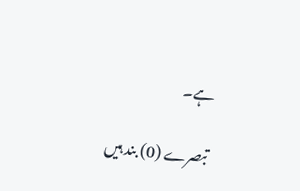ہے۔

تبصرے (0) بند ہیں